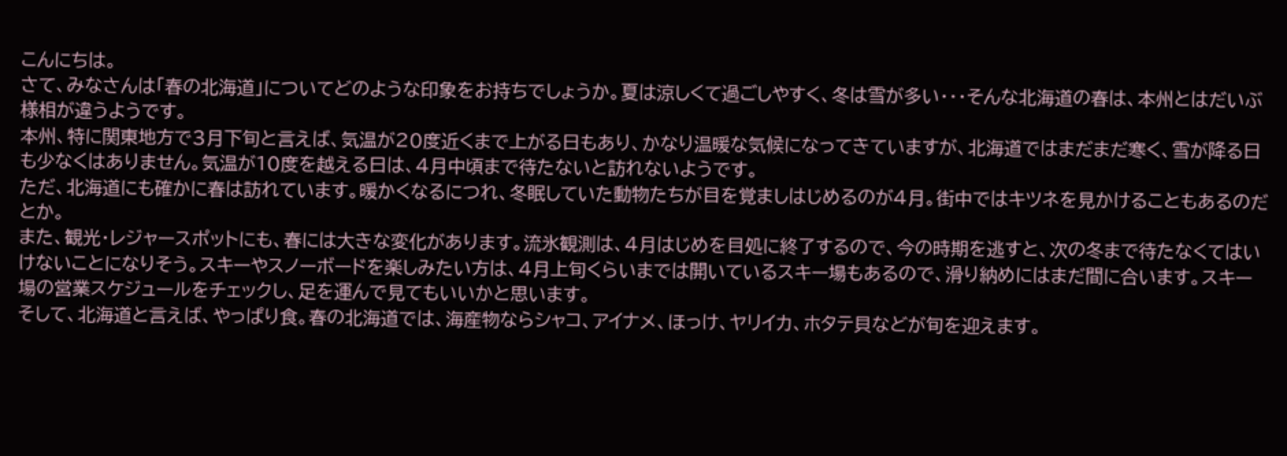こんにちは。
さて、みなさんは「春の北海道」についてどのような印象をお持ちでしょうか。夏は涼しくて過ごしやすく、冬は雪が多い・・・そんな北海道の春は、本州とはだいぶ様相が違うようです。
本州、特に関東地方で3月下旬と言えば、気温が20度近くまで上がる日もあり、かなり温暖な気候になってきていますが、北海道ではまだまだ寒く、雪が降る日も少なくはありません。気温が10度を越える日は、4月中頃まで待たないと訪れないようです。
ただ、北海道にも確かに春は訪れています。暖かくなるにつれ、冬眠していた動物たちが目を覚ましはじめるのが4月。街中ではキツネを見かけることもあるのだとか。
また、観光・レジャースポットにも、春には大きな変化があります。流氷観測は、4月はじめを目処に終了するので、今の時期を逃すと、次の冬まで待たなくてはいけないことになりそう。スキーやスノーボードを楽しみたい方は、4月上旬くらいまでは開いているスキー場もあるので、滑り納めにはまだ間に合います。スキー場の営業スケジュールをチェックし、足を運んで見てもいいかと思います。
そして、北海道と言えば、やっぱり食。春の北海道では、海産物ならシャコ、アイナメ、ほっけ、ヤリイカ、ホタテ貝などが旬を迎えます。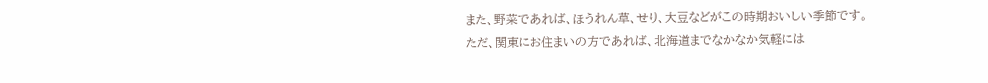また、野菜であれば、ほうれん草、せり、大豆などがこの時期おいしい季節です。
ただ、関東にお住まいの方であれば、北海道までなかなか気軽には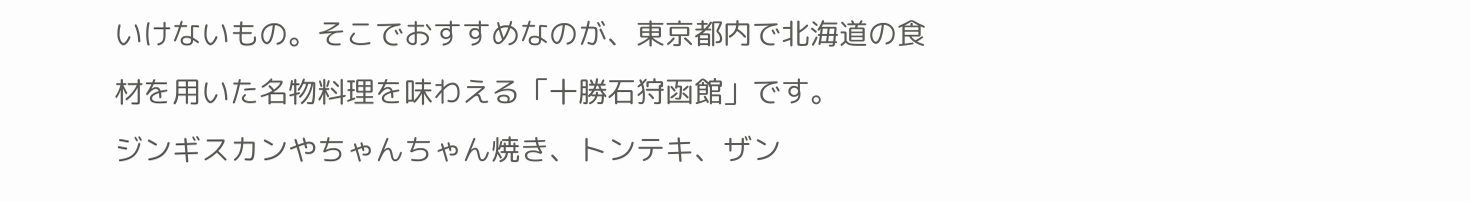いけないもの。そこでおすすめなのが、東京都内で北海道の食材を用いた名物料理を味わえる「十勝石狩函館」です。
ジンギスカンやちゃんちゃん焼き、トンテキ、ザン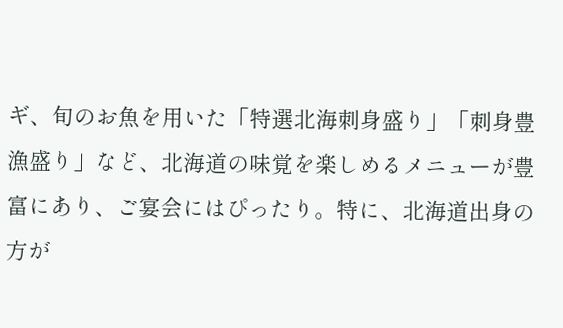ギ、旬のお魚を用いた「特選北海刺身盛り」「刺身豊漁盛り」など、北海道の味覚を楽しめるメニューが豊富にあり、ご宴会にはぴったり。特に、北海道出身の方が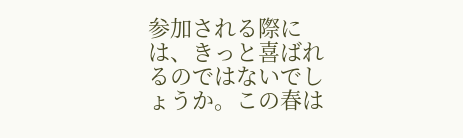参加される際には、きっと喜ばれるのではないでしょうか。この春は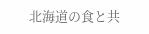北海道の食と共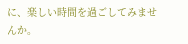に、楽しい時間を過ごしてみませんか。